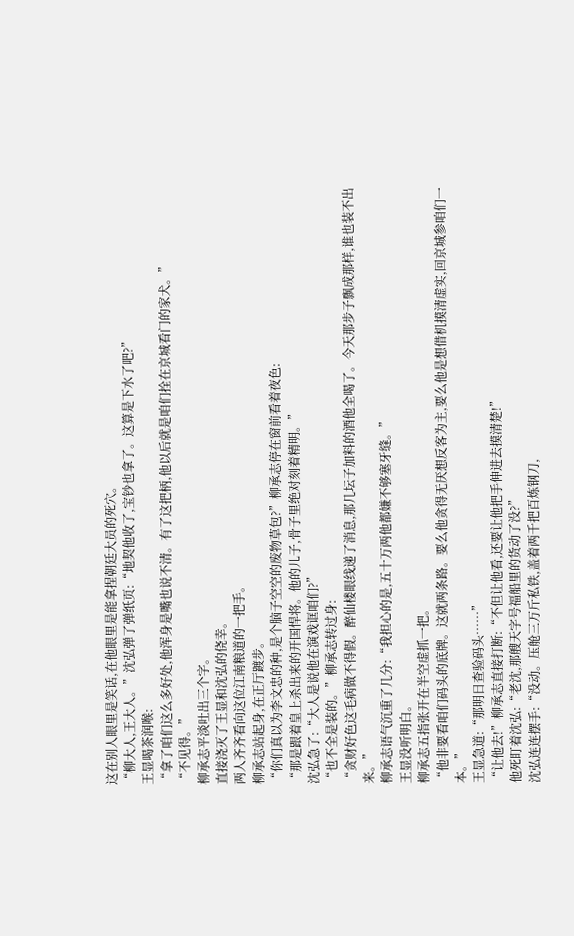这在别人眼里是笑话,在他眼里是能拿捏朝廷大员的死穴。
“柳大人,王大人。”沈弘弹了弹纸页:“地契他收了,宝钞也拿了。这算是下水了吧?”
王显喝茶润喉:
“拿了咱们这么多好处,他浑身是嘴也说不清。有了这把柄,他以后就是咱们拴在京城看门的家犬。”
“不见得。”
柳承志平淡吐出三个字。
直接浇灭了王显和沈弘的侥幸。
两人齐齐看向这位江南粮道的一把手。
柳承志站起身,在正厅踱步。
“你们真以为李文忠的种,是个脑子空空的废物草包?”柳承志停在窗前看着夜色:
“那是跟着皇上杀出来的开国悍将。他的儿子,骨子里绝对刻着精明。”
沈弘急了:“大人是说他在演戏诓咱们?”
“也不全是装的。”柳承志转过身:
“贪财好色这毛病做不得假。醉仙楼眼线递了消息,那几坛子加料的酒他全喝了。今天那步子飘成那样,谁也装不出来。”
柳承志语气沉重了几分:“我担心的是,五十万两他都嫌不够塞牙缝。”
王显没听明白。
柳承志五指张开在半空虚抓一把。
“他非要看咱们码头的底牌。这就两条路。要么他贪得无厌想反客为主,要么他是想借机摸清虚实,回京城参咱们一本。”
王显急道:“那明日查验码头……”
“让他去!”柳承志直接打断:“不但让他看,还要让他把手伸进去摸清楚!”
他死盯着沈弘:“老沈,那艘天字号福船里的货动了没?”
沈弘连连摆手:“没动。压舱三万斤私铁,盖着两千把百炼钢刀,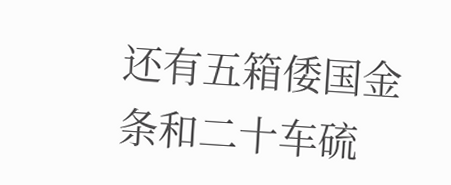还有五箱倭国金条和二十车硫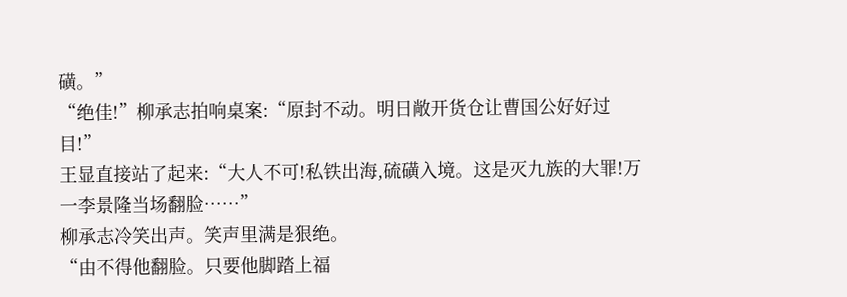磺。”
“绝佳!”柳承志拍响桌案:“原封不动。明日敞开货仓让曹国公好好过目!”
王显直接站了起来:“大人不可!私铁出海,硫磺入境。这是灭九族的大罪!万一李景隆当场翻脸……”
柳承志冷笑出声。笑声里满是狠绝。
“由不得他翻脸。只要他脚踏上福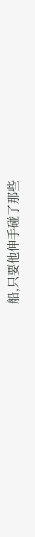船,只要他伸手碰了那些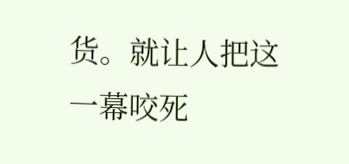货。就让人把这一幕咬死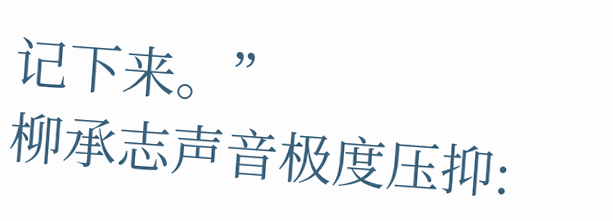记下来。”
柳承志声音极度压抑: